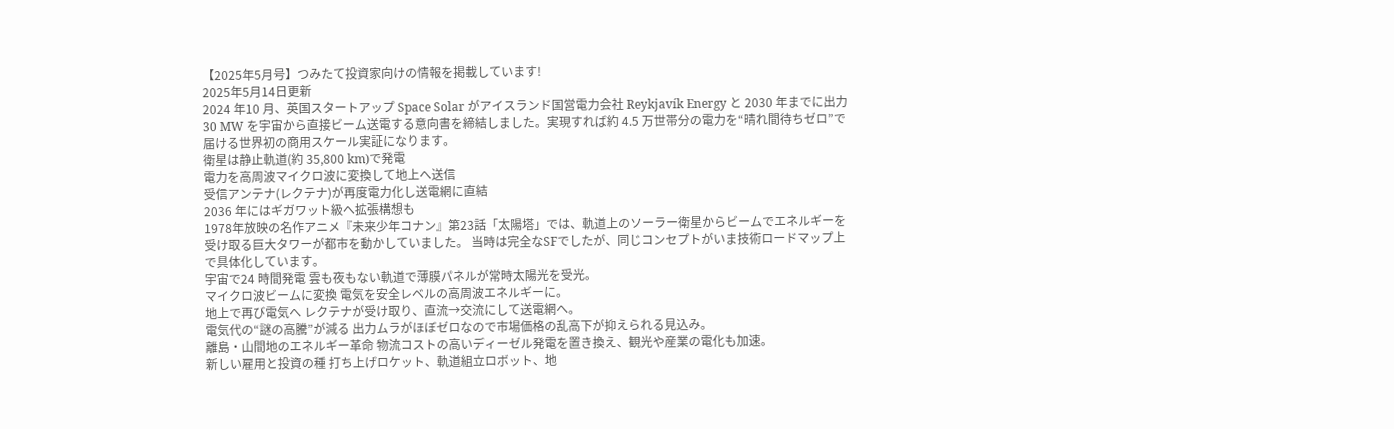【2025年5月号】つみたて投資家向けの情報を掲載しています!
2025年5月14日更新
2024 年10 月、英国スタートアップ Space Solar がアイスランド国営電力会社 Reykjavík Energy と 2030 年までに出力 30 MW を宇宙から直接ビーム送電する意向書を締結しました。実現すれば約 4.5 万世帯分の電力を“晴れ間待ちゼロ”で届ける世界初の商用スケール実証になります。
衛星は静止軌道(約 35,800 km)で発電
電力を高周波マイクロ波に変換して地上へ送信
受信アンテナ(レクテナ)が再度電力化し送電網に直結
2036 年にはギガワット級へ拡張構想も
1978年放映の名作アニメ『未来少年コナン』第23話「太陽塔」では、軌道上のソーラー衛星からビームでエネルギーを受け取る巨大タワーが都市を動かしていました。 当時は完全なSFでしたが、同じコンセプトがいま技術ロードマップ上で具体化しています。
宇宙で24 時間発電 雲も夜もない軌道で薄膜パネルが常時太陽光を受光。
マイクロ波ビームに変換 電気を安全レベルの高周波エネルギーに。
地上で再び電気へ レクテナが受け取り、直流→交流にして送電網へ。
電気代の“謎の高騰”が減る 出力ムラがほぼゼロなので市場価格の乱高下が抑えられる見込み。
離島・山間地のエネルギー革命 物流コストの高いディーゼル発電を置き換え、観光や産業の電化も加速。
新しい雇用と投資の種 打ち上げロケット、軌道組立ロボット、地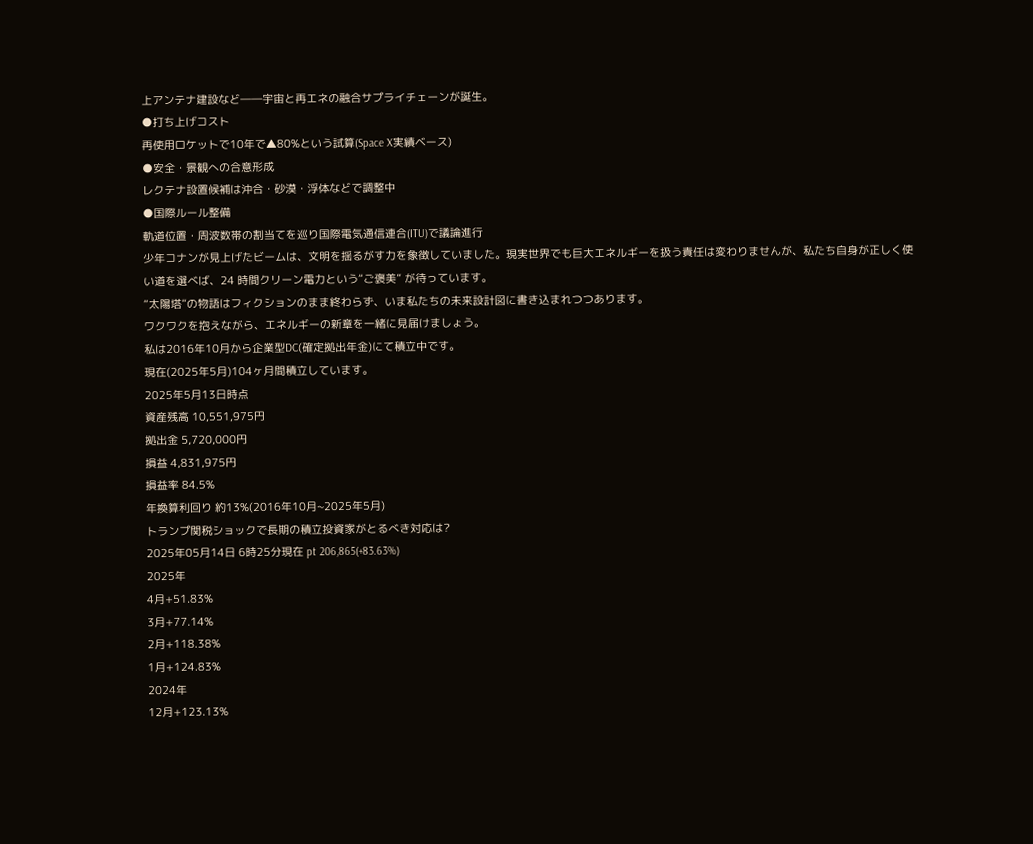上アンテナ建設など――宇宙と再エネの融合サプライチェーンが誕生。
●打ち上げコスト
再使用ロケットで10年で▲80%という試算(Space X実績ベース)
●安全・景観への合意形成
レクテナ設置候補は沖合・砂漠・浮体などで調整中
●国際ルール整備
軌道位置・周波数帯の割当てを巡り国際電気通信連合(ITU)で議論進行
少年コナンが見上げたビームは、文明を揺るがす力を象徴していました。現実世界でも巨大エネルギーを扱う責任は変わりませんが、私たち自身が正しく使い道を選べば、24 時間クリーン電力という“ご褒美” が待っています。
“太陽塔”の物語はフィクションのまま終わらず、いま私たちの未来設計図に書き込まれつつあります。
ワクワクを抱えながら、エネルギーの新章を一緒に見届けましょう。
私は2016年10月から企業型DC(確定拠出年金)にて積立中です。
現在(2025年5月)104ヶ月間積立しています。
2025年5月13日時点
資産残高 10,551,975円
拠出金 5,720,000円
損益 4,831,975円
損益率 84.5%
年換算利回り 約13%(2016年10月~2025年5月)
トランプ関税ショックで長期の積立投資家がとるべき対応は?
2025年05月14日 6時25分現在 pt 206,865(+83.63%)
2025年
4月+51.83%
3月+77.14%
2月+118.38%
1月+124.83%
2024年
12月+123.13%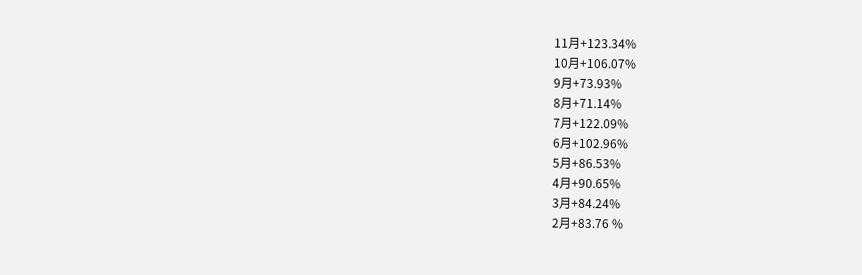11月+123.34%
10月+106.07%
9月+73.93%
8月+71.14%
7月+122.09%
6月+102.96%
5月+86.53%
4月+90.65%
3月+84.24%
2月+83.76 %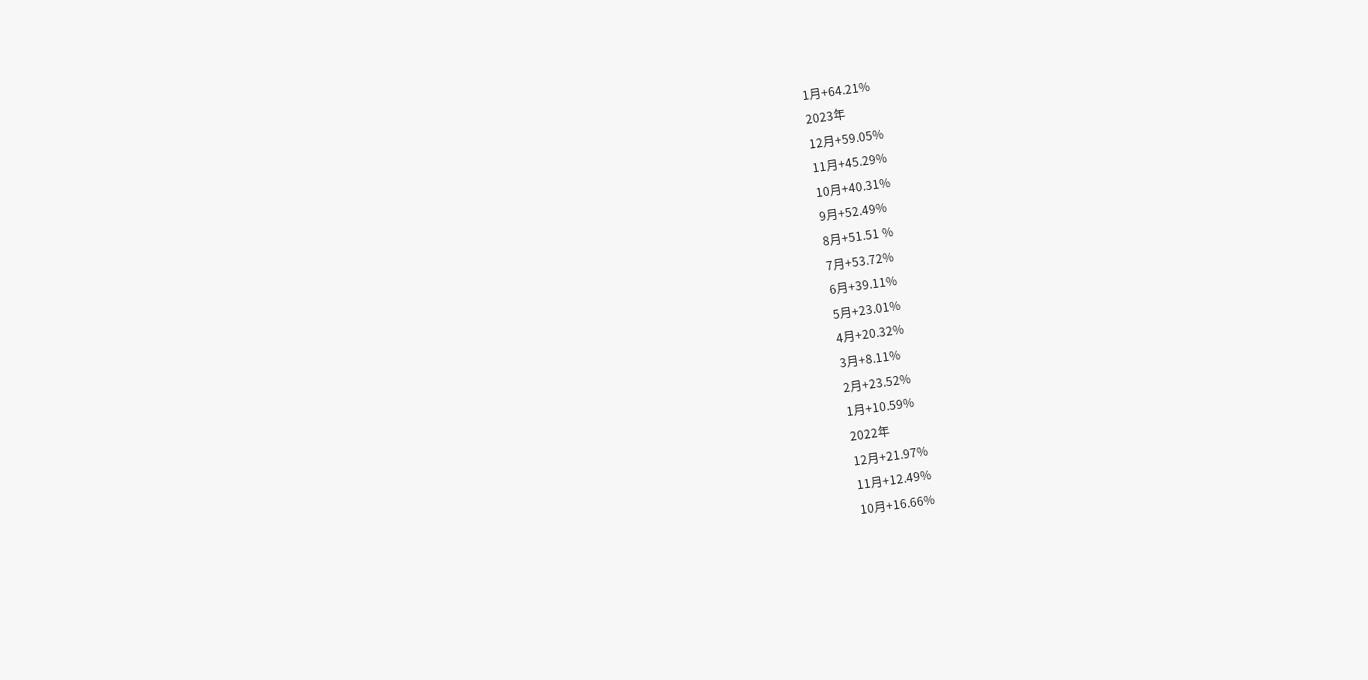1月+64.21%
2023年
12月+59.05%
11月+45.29%
10月+40.31%
9月+52.49%
8月+51.51 %
7月+53.72%
6月+39.11%
5月+23.01%
4月+20.32%
3月+8.11%
2月+23.52%
1月+10.59%
2022年
12月+21.97%
11月+12.49%
10月+16.66%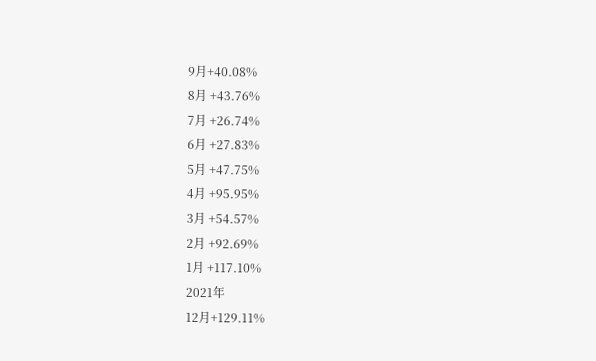9月+40.08%
8月 +43.76%
7月 +26.74%
6月 +27.83%
5月 +47.75%
4月 +95.95%
3月 +54.57%
2月 +92.69%
1月 +117.10%
2021年
12月+129.11%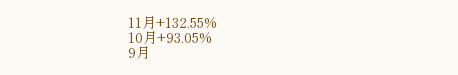11月+132.55%
10月+93.05%
9月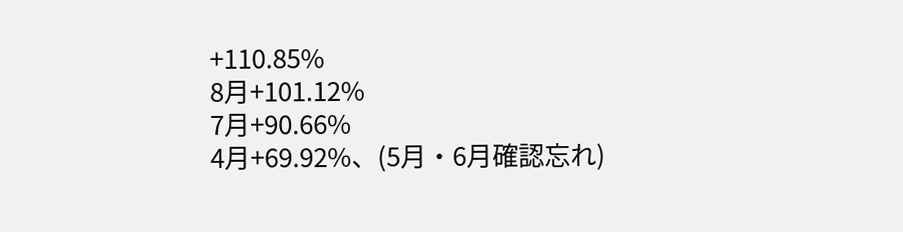+110.85%
8月+101.12%
7月+90.66%
4月+69.92%、(5月・6月確認忘れ)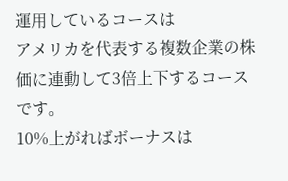運用しているコースは
アメリカを代表する複数企業の株価に連動して3倍上下するコースです。
10%上がればボーナスは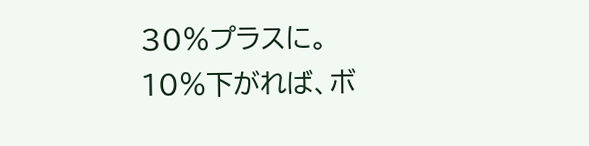30%プラスに。
10%下がれば、ボ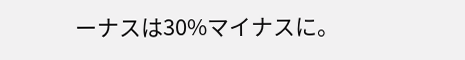ーナスは30%マイナスに。